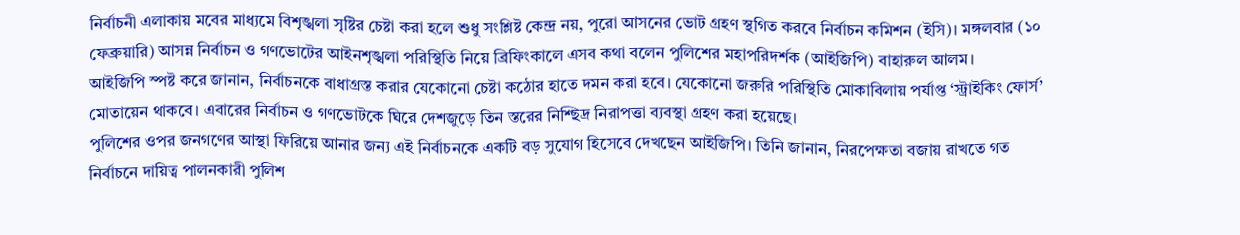নির্বাচনী এলাকায় মবের মাধ্যমে বিশৃঙ্খলা সৃষ্টির চেষ্টা করা হলে শুধু সংশ্লিষ্ট কেন্দ্র নয়, পুরো আসনের ভোট গ্রহণ স্থগিত করবে নির্বাচন কমিশন (ইসি)। মঙ্গলবার (১০ ফেব্রুয়ারি) আসন্ন নির্বাচন ও গণভোটের আইনশৃঙ্খলা পরিস্থিতি নিয়ে ব্রিফিংকালে এসব কথা বলেন পুলিশের মহাপরিদর্শক (আইজিপি) বাহারুল আলম।
আইজিপি স্পষ্ট করে জানান, নির্বাচনকে বাধাগ্রস্ত করার যেকোনো চেষ্টা কঠোর হাতে দমন করা হবে। যেকোনো জরুরি পরিস্থিতি মোকাবিলায় পর্যাপ্ত ‘স্ট্রাইকিং ফোর্স’ মোতায়েন থাকবে। এবারের নির্বাচন ও গণভোটকে ঘিরে দেশজুড়ে তিন স্তরের নিশ্ছিদ্র নিরাপত্তা ব্যবস্থা গ্রহণ করা হয়েছে।
পুলিশের ওপর জনগণের আস্থা ফিরিয়ে আনার জন্য এই নির্বাচনকে একটি বড় সুযোগ হিসেবে দেখছেন আইজিপি। তিনি জানান, নিরপেক্ষতা বজায় রাখতে গত নির্বাচনে দায়িত্ব পালনকারী পুলিশ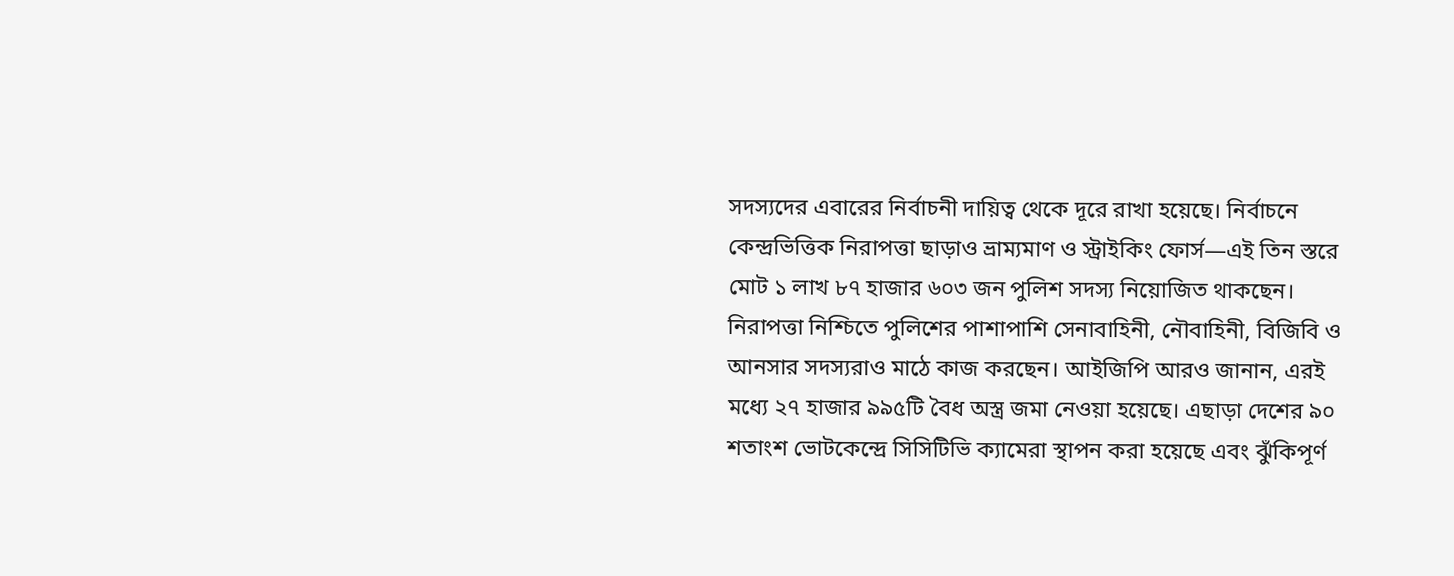সদস্যদের এবারের নির্বাচনী দায়িত্ব থেকে দূরে রাখা হয়েছে। নির্বাচনে কেন্দ্রভিত্তিক নিরাপত্তা ছাড়াও ভ্রাম্যমাণ ও স্ট্রাইকিং ফোর্স—এই তিন স্তরে মোট ১ লাখ ৮৭ হাজার ৬০৩ জন পুলিশ সদস্য নিয়োজিত থাকছেন।
নিরাপত্তা নিশ্চিতে পুলিশের পাশাপাশি সেনাবাহিনী, নৌবাহিনী, বিজিবি ও আনসার সদস্যরাও মাঠে কাজ করছেন। আইজিপি আরও জানান, এরই মধ্যে ২৭ হাজার ৯৯৫টি বৈধ অস্ত্র জমা নেওয়া হয়েছে। এছাড়া দেশের ৯০ শতাংশ ভোটকেন্দ্রে সিসিটিভি ক্যামেরা স্থাপন করা হয়েছে এবং ঝুঁকিপূর্ণ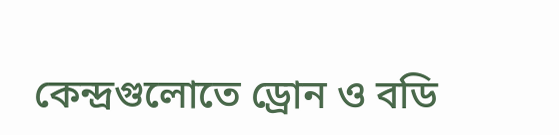কেন্দ্রগুলোতে ড্রোন ও বডি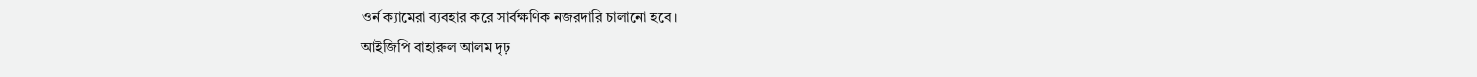ওর্ন ক্যামেরা ব্যবহার করে সার্বক্ষণিক নজরদারি চালানো হবে।
আইজিপি বাহারুল আলম দৃঢ়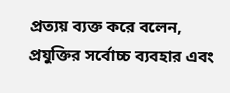প্রত্যয় ব্যক্ত করে বলেন, প্রযুক্তির সর্বোচ্চ ব্যবহার এবং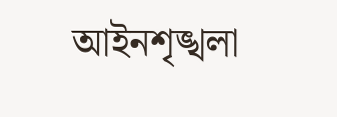আইনশৃঙ্খলা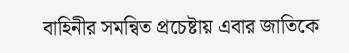বাহিনীর সমন্বিত প্রচেষ্টায় এবার জাতিকে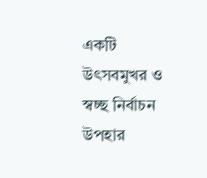একটি উৎসবমুখর ও স্বচ্ছ নির্বাচন উপহার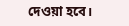দেওয়া হবে।